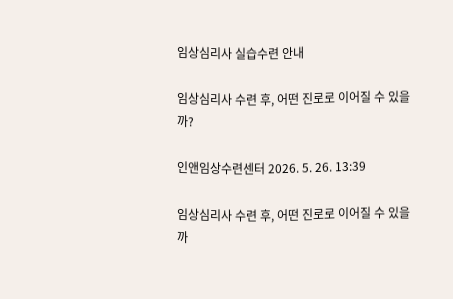임상심리사 실습수련 안내

임상심리사 수련 후, 어떤 진로로 이어질 수 있을까?

인앤임상수련센터 2026. 5. 26. 13:39

임상심리사 수련 후, 어떤 진로로 이어질 수 있을까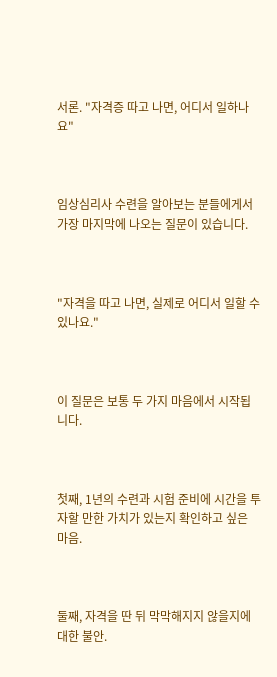서론. "자격증 따고 나면, 어디서 일하나요"



임상심리사 수련을 알아보는 분들에게서 가장 마지막에 나오는 질문이 있습니다.



"자격을 따고 나면, 실제로 어디서 일할 수 있나요."



이 질문은 보통 두 가지 마음에서 시작됩니다.



첫째, 1년의 수련과 시험 준비에 시간을 투자할 만한 가치가 있는지 확인하고 싶은 마음.



둘째, 자격을 딴 뒤 막막해지지 않을지에 대한 불안.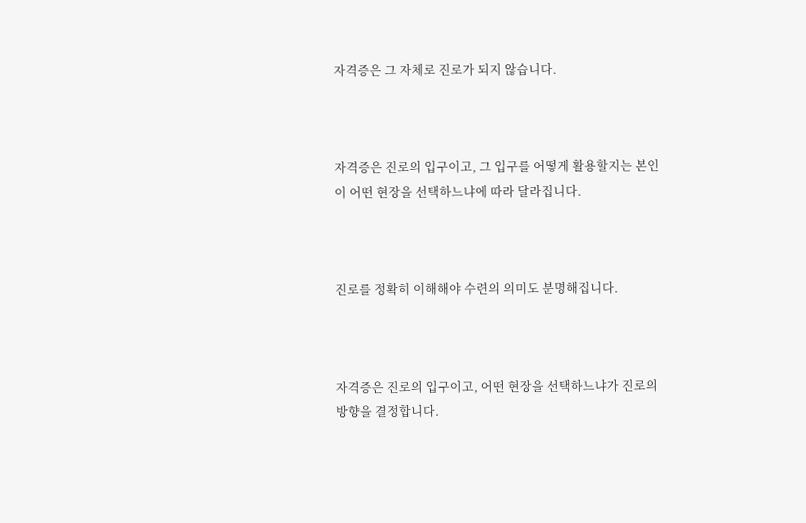자격증은 그 자체로 진로가 되지 않습니다.



자격증은 진로의 입구이고, 그 입구를 어떻게 활용할지는 본인이 어떤 현장을 선택하느냐에 따라 달라집니다.



진로를 정확히 이해해야 수련의 의미도 분명해집니다.



자격증은 진로의 입구이고, 어떤 현장을 선택하느냐가 진로의 방향을 결정합니다.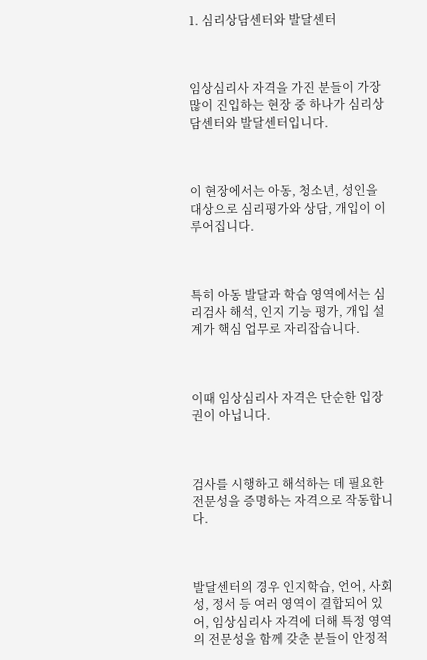1. 심리상담센터와 발달센터



임상심리사 자격을 가진 분들이 가장 많이 진입하는 현장 중 하나가 심리상담센터와 발달센터입니다.



이 현장에서는 아동, 청소년, 성인을 대상으로 심리평가와 상담, 개입이 이루어집니다.



특히 아동 발달과 학습 영역에서는 심리검사 해석, 인지 기능 평가, 개입 설계가 핵심 업무로 자리잡습니다.



이때 임상심리사 자격은 단순한 입장권이 아닙니다.



검사를 시행하고 해석하는 데 필요한 전문성을 증명하는 자격으로 작동합니다.



발달센터의 경우 인지학습, 언어, 사회성, 정서 등 여러 영역이 결합되어 있어, 임상심리사 자격에 더해 특정 영역의 전문성을 함께 갖춘 분들이 안정적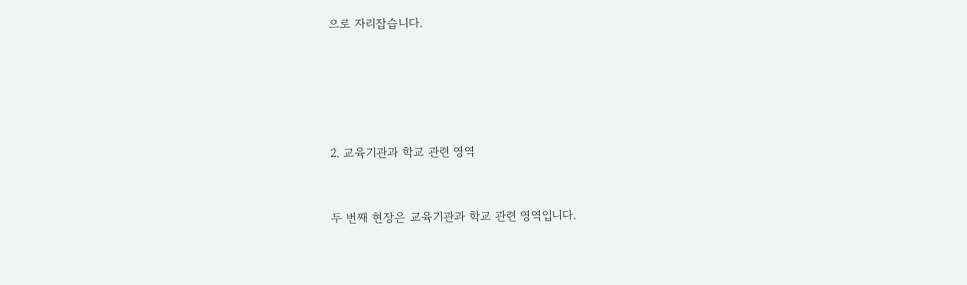으로 자리잡습니다.







2. 교육기관과 학교 관련 영역



두 번째 현장은 교육기관과 학교 관련 영역입니다.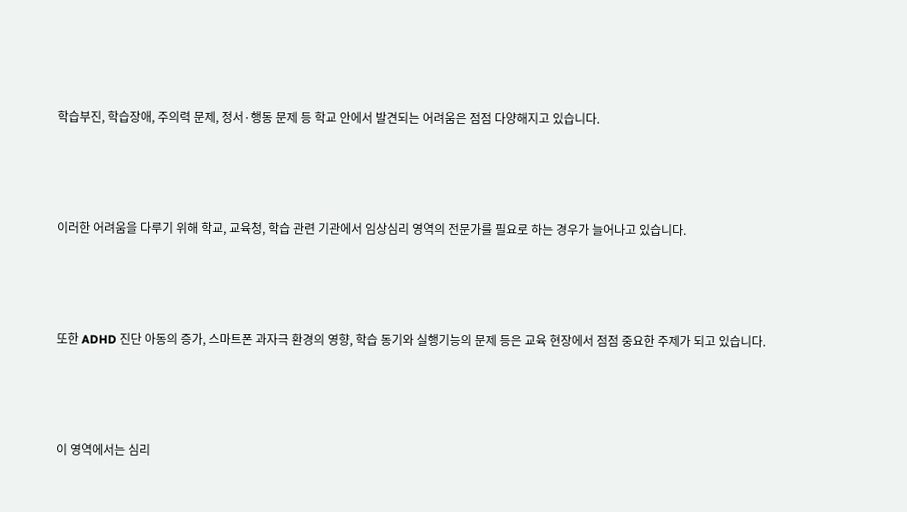학습부진, 학습장애, 주의력 문제, 정서·행동 문제 등 학교 안에서 발견되는 어려움은 점점 다양해지고 있습니다.



이러한 어려움을 다루기 위해 학교, 교육청, 학습 관련 기관에서 임상심리 영역의 전문가를 필요로 하는 경우가 늘어나고 있습니다.



또한 ADHD 진단 아동의 증가, 스마트폰 과자극 환경의 영향, 학습 동기와 실행기능의 문제 등은 교육 현장에서 점점 중요한 주제가 되고 있습니다.



이 영역에서는 심리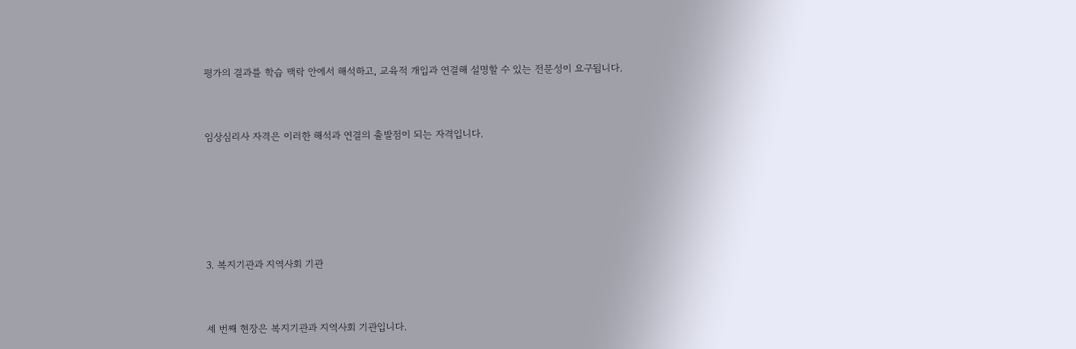평가의 결과를 학습 맥락 안에서 해석하고, 교육적 개입과 연결해 설명할 수 있는 전문성이 요구됩니다.



임상심리사 자격은 이러한 해석과 연결의 출발점이 되는 자격입니다.







3. 복지기관과 지역사회 기관



세 번째 현장은 복지기관과 지역사회 기관입니다.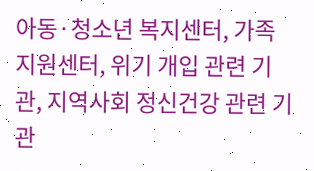아동·청소년 복지센터, 가족지원센터, 위기 개입 관련 기관, 지역사회 정신건강 관련 기관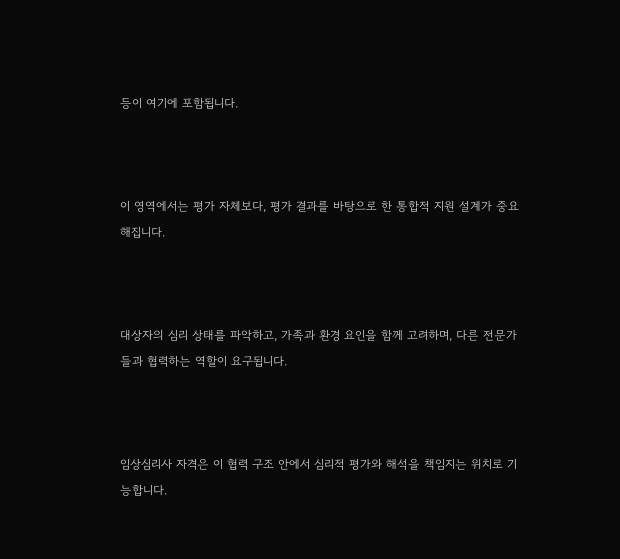등이 여기에 포함됩니다.



이 영역에서는 평가 자체보다, 평가 결과를 바탕으로 한 통합적 지원 설계가 중요해집니다.



대상자의 심리 상태를 파악하고, 가족과 환경 요인을 함께 고려하며, 다른 전문가들과 협력하는 역할이 요구됩니다.



임상심리사 자격은 이 협력 구조 안에서 심리적 평가와 해석을 책임지는 위치로 기능합니다.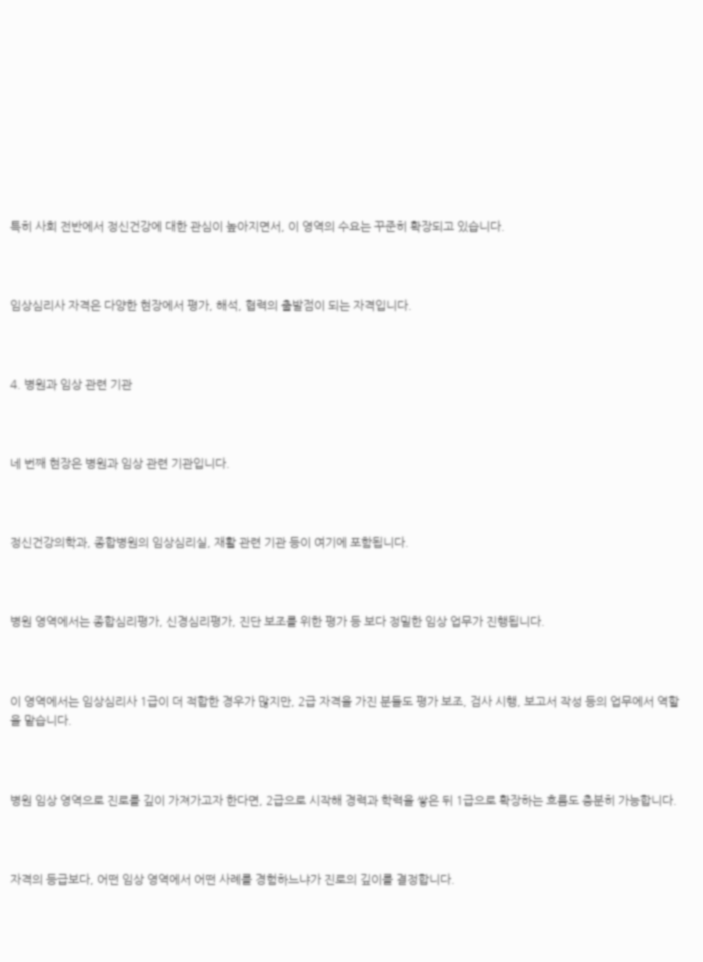특히 사회 전반에서 정신건강에 대한 관심이 높아지면서, 이 영역의 수요는 꾸준히 확장되고 있습니다.



임상심리사 자격은 다양한 현장에서 평가, 해석, 협력의 출발점이 되는 자격입니다.



4. 병원과 임상 관련 기관



네 번째 현장은 병원과 임상 관련 기관입니다.



정신건강의학과, 종합병원의 임상심리실, 재활 관련 기관 등이 여기에 포함됩니다.



병원 영역에서는 종합심리평가, 신경심리평가, 진단 보조를 위한 평가 등 보다 정밀한 임상 업무가 진행됩니다.



이 영역에서는 임상심리사 1급이 더 적합한 경우가 많지만, 2급 자격을 가진 분들도 평가 보조, 검사 시행, 보고서 작성 등의 업무에서 역할을 맡습니다.



병원 임상 영역으로 진로를 깊이 가져가고자 한다면, 2급으로 시작해 경력과 학력을 쌓은 뒤 1급으로 확장하는 흐름도 충분히 가능합니다.



자격의 등급보다, 어떤 임상 영역에서 어떤 사례를 경험하느냐가 진로의 깊이를 결정합니다.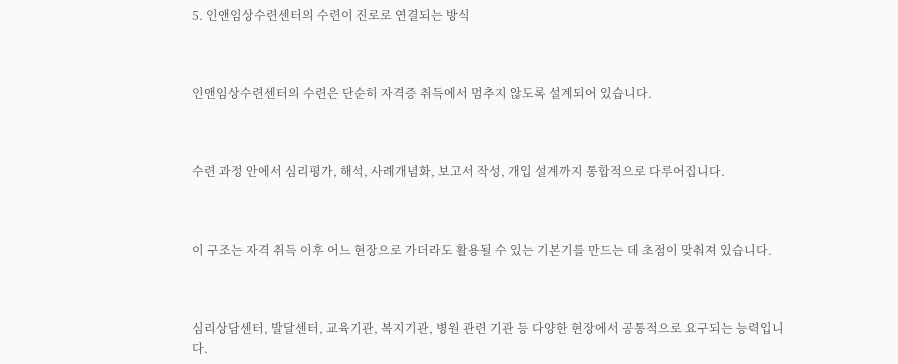5. 인앤임상수련센터의 수련이 진로로 연결되는 방식



인앤임상수련센터의 수련은 단순히 자격증 취득에서 멈추지 않도록 설계되어 있습니다.



수련 과정 안에서 심리평가, 해석, 사례개념화, 보고서 작성, 개입 설계까지 통합적으로 다루어집니다.



이 구조는 자격 취득 이후 어느 현장으로 가더라도 활용될 수 있는 기본기를 만드는 데 초점이 맞춰져 있습니다.



심리상담센터, 발달센터, 교육기관, 복지기관, 병원 관련 기관 등 다양한 현장에서 공통적으로 요구되는 능력입니다.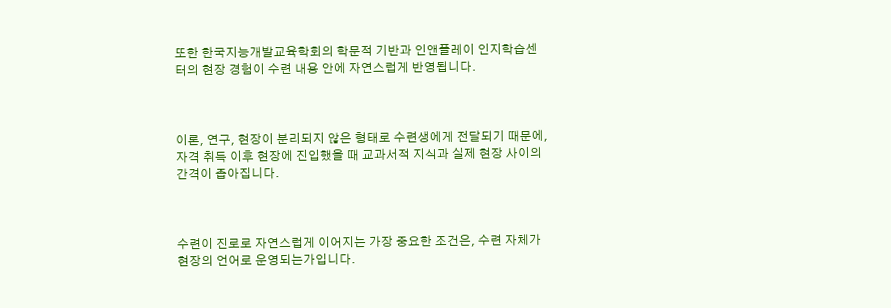또한 한국지능개발교육학회의 학문적 기반과 인앤플레이 인지학습센터의 현장 경험이 수련 내용 안에 자연스럽게 반영됩니다.



이론, 연구, 현장이 분리되지 않은 형태로 수련생에게 전달되기 때문에, 자격 취득 이후 현장에 진입했을 때 교과서적 지식과 실제 현장 사이의 간격이 좁아집니다.



수련이 진로로 자연스럽게 이어지는 가장 중요한 조건은, 수련 자체가 현장의 언어로 운영되는가입니다.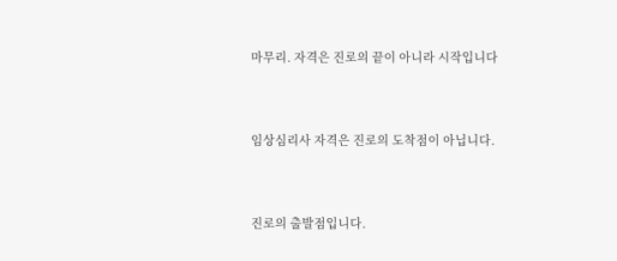마무리. 자격은 진로의 끝이 아니라 시작입니다



임상심리사 자격은 진로의 도착점이 아닙니다.



진로의 출발점입니다.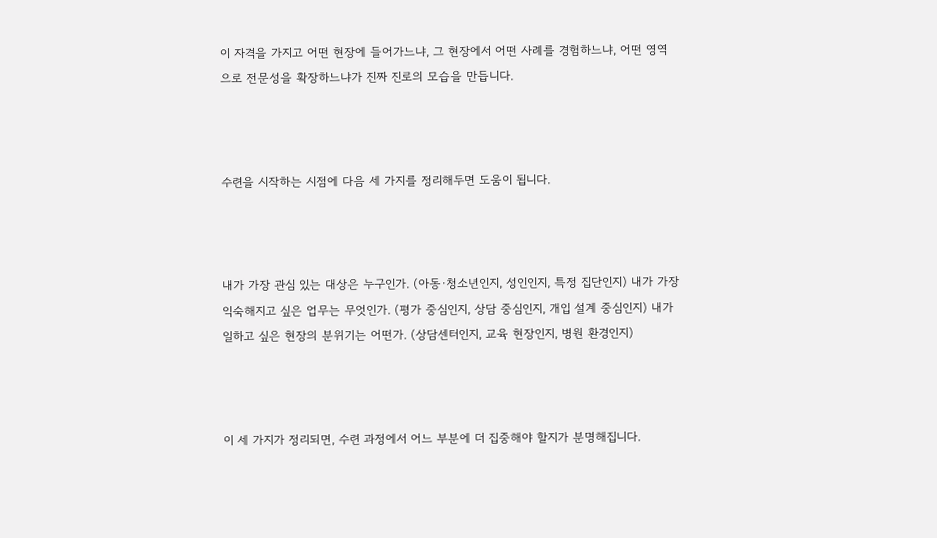이 자격을 가지고 어떤 현장에 들어가느냐, 그 현장에서 어떤 사례를 경험하느냐, 어떤 영역으로 전문성을 확장하느냐가 진짜 진로의 모습을 만듭니다.



수련을 시작하는 시점에 다음 세 가지를 정리해두면 도움이 됩니다.



내가 가장 관심 있는 대상은 누구인가. (아동·청소년인지, 성인인지, 특정 집단인지) 내가 가장 익숙해지고 싶은 업무는 무엇인가. (평가 중심인지, 상담 중심인지, 개입 설계 중심인지) 내가 일하고 싶은 현장의 분위기는 어떤가. (상담센터인지, 교육 현장인지, 병원 환경인지)



이 세 가지가 정리되면, 수련 과정에서 어느 부분에 더 집중해야 할지가 분명해집니다.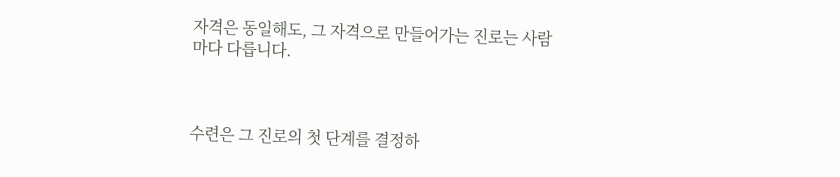자격은 동일해도, 그 자격으로 만들어가는 진로는 사람마다 다릅니다.



수련은 그 진로의 첫 단계를 결정하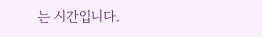는 시간입니다.